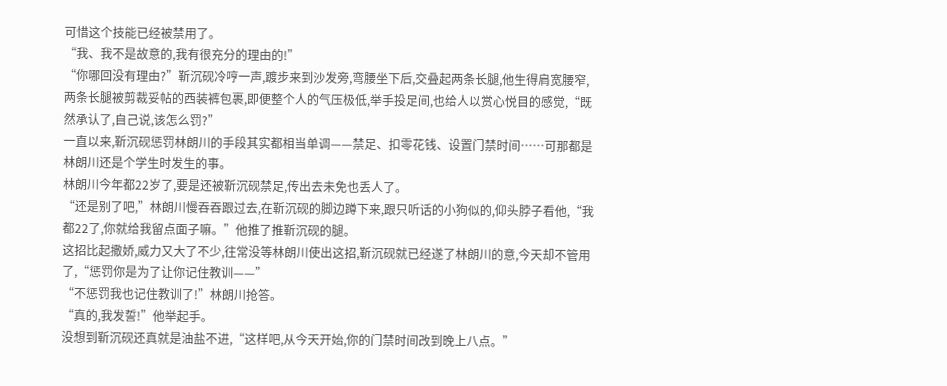可惜这个技能已经被禁用了。
“我、我不是故意的,我有很充分的理由的!”
“你哪回没有理由?”靳沉砚冷哼一声,踱步来到沙发旁,弯腰坐下后,交叠起两条长腿,他生得肩宽腰窄,两条长腿被剪裁妥帖的西装裤包裹,即便整个人的气压极低,举手投足间,也给人以赏心悦目的感觉,“既然承认了,自己说,该怎么罚?”
一直以来,靳沉砚惩罚林朗川的手段其实都相当单调——禁足、扣零花钱、设置门禁时间……可那都是林朗川还是个学生时发生的事。
林朗川今年都22岁了,要是还被靳沉砚禁足,传出去未免也丢人了。
“还是别了吧,”林朗川慢吞吞跟过去,在靳沉砚的脚边蹲下来,跟只听话的小狗似的,仰头脖子看他,“我都22了,你就给我留点面子嘛。”他推了推靳沉砚的腿。
这招比起撒娇,威力又大了不少,往常没等林朗川使出这招,靳沉砚就已经遂了林朗川的意,今天却不管用了,“惩罚你是为了让你记住教训——”
“不惩罚我也记住教训了!”林朗川抢答。
“真的,我发誓!”他举起手。
没想到靳沉砚还真就是油盐不进,“这样吧,从今天开始,你的门禁时间改到晚上八点。”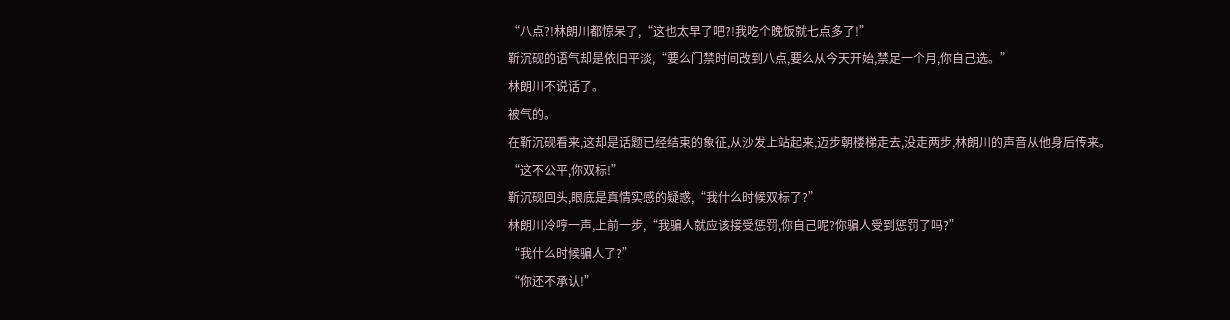“八点?!林朗川都惊呆了,“这也太早了吧?!我吃个晚饭就七点多了!”
靳沉砚的语气却是依旧平淡,“要么门禁时间改到八点,要么从今天开始,禁足一个月,你自己选。”
林朗川不说话了。
被气的。
在靳沉砚看来,这却是话题已经结束的象征,从沙发上站起来,迈步朝楼梯走去,没走两步,林朗川的声音从他身后传来。
“这不公平,你双标!”
靳沉砚回头,眼底是真情实感的疑惑,“我什么时候双标了?”
林朗川冷哼一声,上前一步,“我骗人就应该接受惩罚,你自己呢?你骗人受到惩罚了吗?”
“我什么时候骗人了?”
“你还不承认!”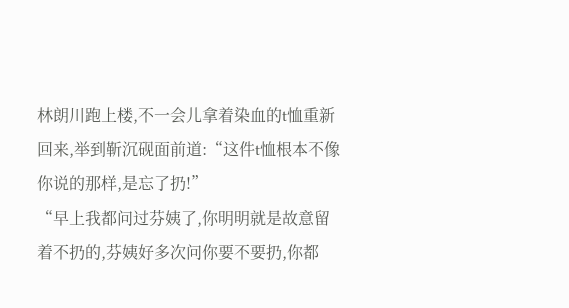林朗川跑上楼,不一会儿拿着染血的t恤重新回来,举到靳沉砚面前道:“这件t恤根本不像你说的那样,是忘了扔!”
“早上我都问过芬姨了,你明明就是故意留着不扔的,芬姨好多次问你要不要扔,你都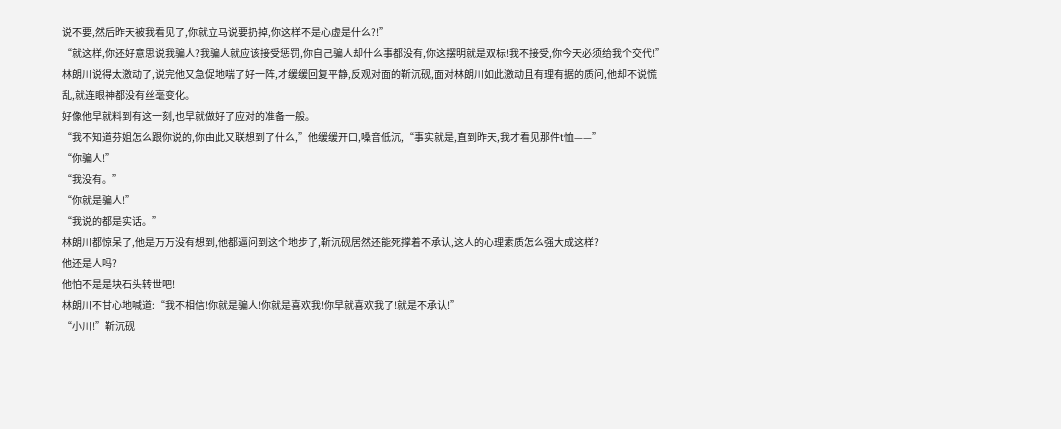说不要,然后昨天被我看见了,你就立马说要扔掉,你这样不是心虚是什么?!”
“就这样,你还好意思说我骗人?我骗人就应该接受惩罚,你自己骗人却什么事都没有,你这摆明就是双标!我不接受,你今天必须给我个交代!”
林朗川说得太激动了,说完他又急促地喘了好一阵,才缓缓回复平静,反观对面的靳沉砚,面对林朗川如此激动且有理有据的质问,他却不说慌乱,就连眼神都没有丝毫变化。
好像他早就料到有这一刻,也早就做好了应对的准备一般。
“我不知道芬姐怎么跟你说的,你由此又联想到了什么,”他缓缓开口,嗓音低沉,“事实就是,直到昨天,我才看见那件t恤——”
“你骗人!”
“我没有。”
“你就是骗人!”
“我说的都是实话。”
林朗川都惊呆了,他是万万没有想到,他都逼问到这个地步了,靳沉砚居然还能死撑着不承认,这人的心理素质怎么强大成这样?
他还是人吗?
他怕不是是块石头转世吧!
林朗川不甘心地喊道:“我不相信!你就是骗人!你就是喜欢我!你早就喜欢我了!就是不承认!”
“小川!”靳沉砚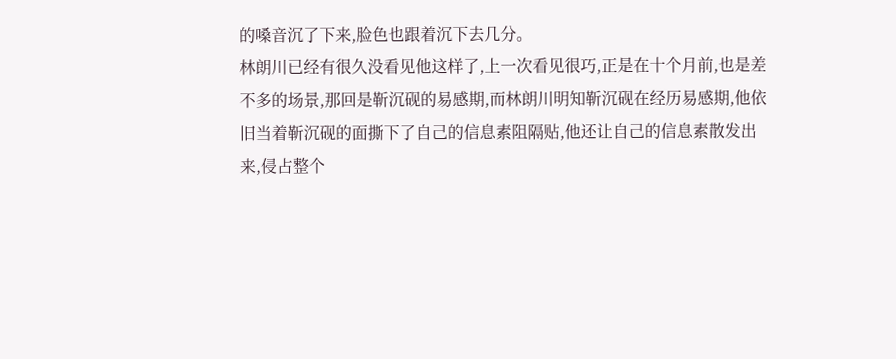的嗓音沉了下来,脸色也跟着沉下去几分。
林朗川已经有很久没看见他这样了,上一次看见很巧,正是在十个月前,也是差不多的场景,那回是靳沉砚的易感期,而林朗川明知靳沉砚在经历易感期,他依旧当着靳沉砚的面撕下了自己的信息素阻隔贴,他还让自己的信息素散发出来,侵占整个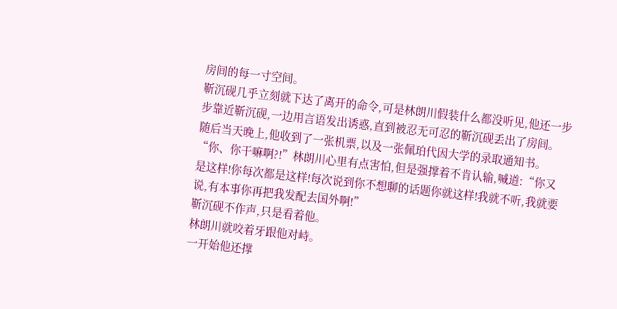房间的每一寸空间。
靳沉砚几乎立刻就下达了离开的命令,可是林朗川假装什么都没听见,他还一步步靠近靳沉砚,一边用言语发出诱惑,直到被忍无可忍的靳沉砚丢出了房间。
随后当天晚上,他收到了一张机票,以及一张佩珀代因大学的录取通知书。
“你、你干嘛啊?!”林朗川心里有点害怕,但是强撑着不肯认输,喊道:“你又是这样!你每次都是这样!每次说到你不想聊的话题你就这样!我就不听,我就要说,有本事你再把我发配去国外啊!”
靳沉砚不作声,只是看着他。
林朗川就咬着牙跟他对峙。
一开始他还撑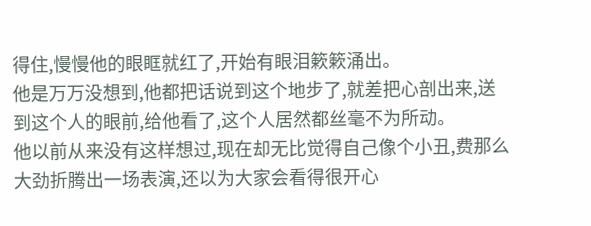得住,慢慢他的眼眶就红了,开始有眼泪簌簌涌出。
他是万万没想到,他都把话说到这个地步了,就差把心剖出来,送到这个人的眼前,给他看了,这个人居然都丝毫不为所动。
他以前从来没有这样想过,现在却无比觉得自己像个小丑,费那么大劲折腾出一场表演,还以为大家会看得很开心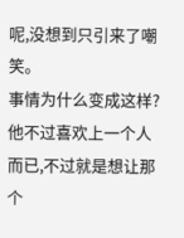呢,没想到只引来了嘲笑。
事情为什么变成这样?
他不过喜欢上一个人而已,不过就是想让那个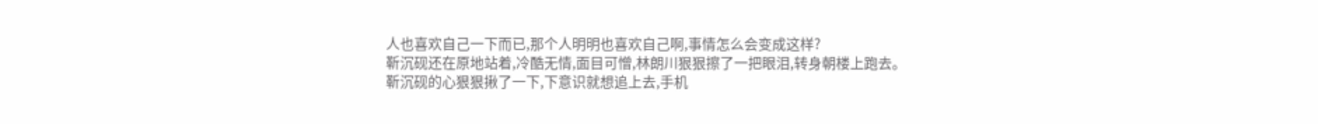人也喜欢自己一下而已,那个人明明也喜欢自己啊,事情怎么会变成这样?
靳沉砚还在原地站着,冷酷无情,面目可憎,林朗川狠狠擦了一把眼泪,转身朝楼上跑去。
靳沉砚的心狠狠揪了一下,下意识就想追上去,手机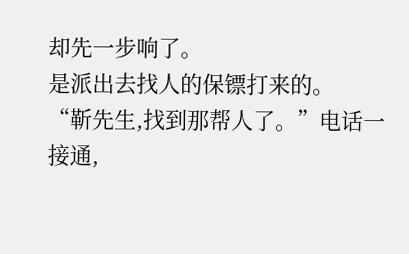却先一步响了。
是派出去找人的保镖打来的。
“靳先生,找到那帮人了。”电话一接通,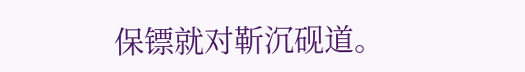保镖就对靳沉砚道。